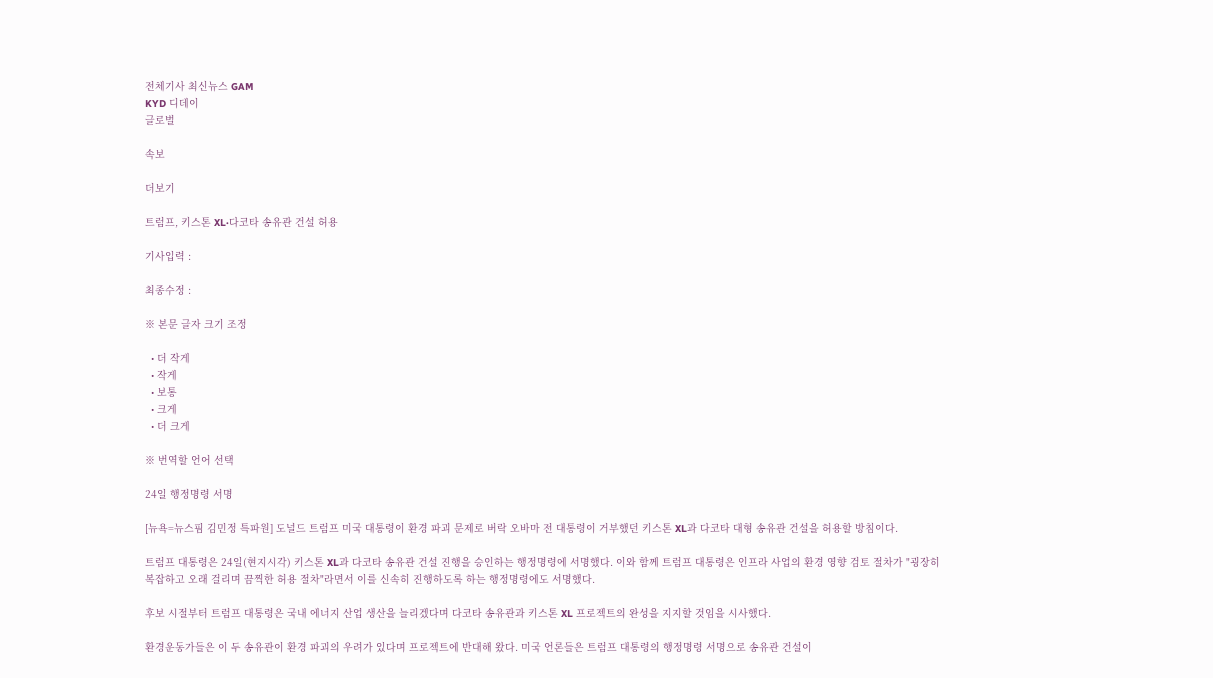전체기사 최신뉴스 GAM
KYD 디데이
글로벌

속보

더보기

트럼프, 키스톤 XL·다코타 송유관 건설 허용

기사입력 :

최종수정 :

※ 본문 글자 크기 조정

  • 더 작게
  • 작게
  • 보통
  • 크게
  • 더 크게

※ 번역할 언어 선택

24일 행정명령 서명

[뉴욕=뉴스핌 김민정 특파원] 도널드 트럼프 미국 대통령이 환경 파괴 문제로 버락 오바마 전 대통령이 거부했던 키스톤 XL과 다코타 대형 송유관 건설을 허용할 방침이다.

트럼프 대통령은 24일(현지시각) 키스톤 XL과 다코타 송유관 건설 진행을 승인하는 행정명령에 서명했다. 이와 함께 트럼프 대통령은 인프라 사업의 환경 영향 검토 절차가 "굉장히 복잡하고 오래 걸리며 끔찍한 허용 절차"라면서 이를 신속히 진행하도록 하는 행정명령에도 서명했다.

후보 시절부터 트럼프 대통령은 국내 에너지 산업 생산을 늘리겠다며 다코타 송유관과 키스톤 XL 프로젝트의 완성을 지지할 것임을 시사했다.

환경운동가들은 이 두 송유관이 환경 파괴의 우려가 있다며 프로젝트에 반대해 왔다. 미국 언론들은 트럼프 대통령의 행정명령 서명으로 송유관 건설이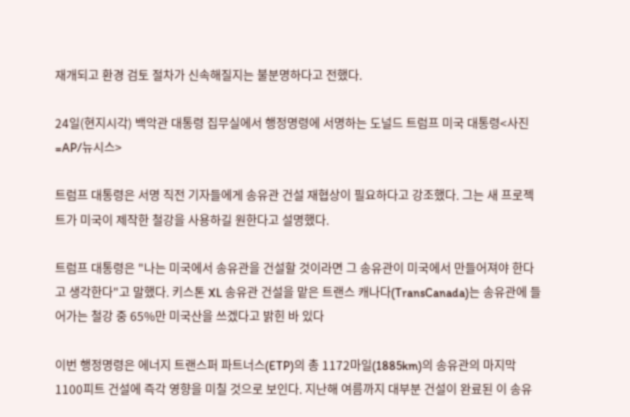재개되고 환경 검토 절차가 신속해질지는 불분명하다고 전했다.

24일(현지시각) 백악관 대통령 집무실에서 행정명령에 서명하는 도널드 트럼프 미국 대통령<사진=AP/뉴시스>

트럼프 대통령은 서명 직전 기자들에게 송유관 건설 재협상이 필요하다고 강조했다. 그는 새 프로젝트가 미국이 제작한 철강을 사용하길 원한다고 설명했다.

트럼프 대통령은 "나는 미국에서 송유관을 건설할 것이라면 그 송유관이 미국에서 만들어져야 한다고 생각한다"고 말했다. 키스톤 XL 송유관 건설을 맡은 트랜스 캐나다(TransCanada)는 송유관에 들어가는 철강 중 65%만 미국산을 쓰겠다고 밝힌 바 있다

이번 행정명령은 에너지 트랜스퍼 파트너스(ETP)의 총 1172마일(1885km)의 송유관의 마지막 1100피트 건설에 즉각 영향을 미칠 것으로 보인다. 지난해 여름까지 대부분 건설이 완료된 이 송유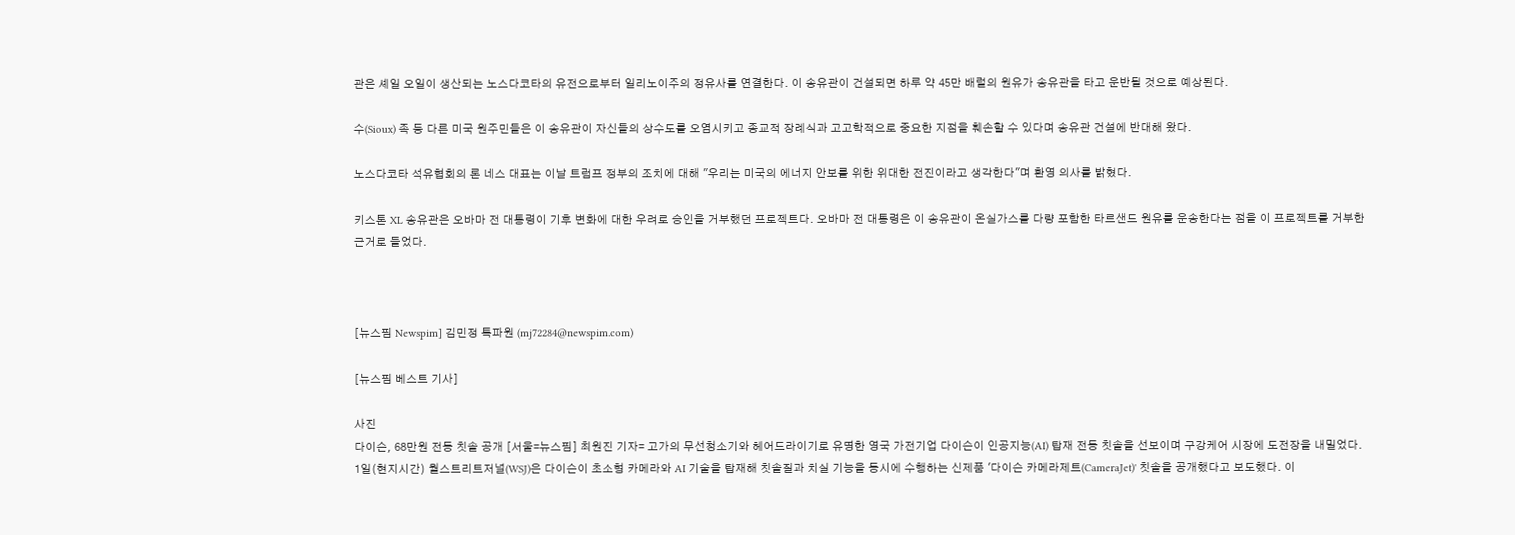관은 셰일 오일이 생산되는 노스다코타의 유전으로부터 일리노이주의 정유사를 연결한다. 이 송유관이 건설되면 하루 약 45만 배럴의 원유가 송유관을 타고 운반될 것으로 예상된다.

수(Sioux) 족 등 다른 미국 원주민들은 이 송유관이 자신들의 상수도를 오염시키고 종교적 장례식과 고고학적으로 중요한 지점을 훼손할 수 있다며 송유관 건설에 반대해 왔다.

노스다코타 석유협회의 론 네스 대표는 이날 트럼프 정부의 조치에 대해 "우리는 미국의 에너지 안보를 위한 위대한 전진이라고 생각한다"며 환영 의사를 밝혔다.

키스톤 XL 송유관은 오바마 전 대통령이 기후 변화에 대한 우려로 승인을 거부했던 프로젝트다. 오바마 전 대통령은 이 송유관이 온실가스를 다량 포함한 타르샌드 원유를 운송한다는 점을 이 프로젝트를 거부한 근거로 들었다.



[뉴스핌 Newspim] 김민정 특파원 (mj72284@newspim.com)

[뉴스핌 베스트 기사]

사진
다이슨, 68만원 전동 칫솔 공개 [서울=뉴스핌] 최원진 기자= 고가의 무선청소기와 헤어드라이기로 유명한 영국 가전기업 다이슨이 인공지능(AI) 탑재 전동 칫솔을 선보이며 구강케어 시장에 도전장을 내밀었다.  1일(현지시간) 월스트리트저널(WSJ)은 다이슨이 초소형 카메라와 AI 기술을 탑재해 칫솔질과 치실 기능을 동시에 수행하는 신제품 '다이슨 카메라제트(CameraJet)' 칫솔을 공개했다고 보도했다. 이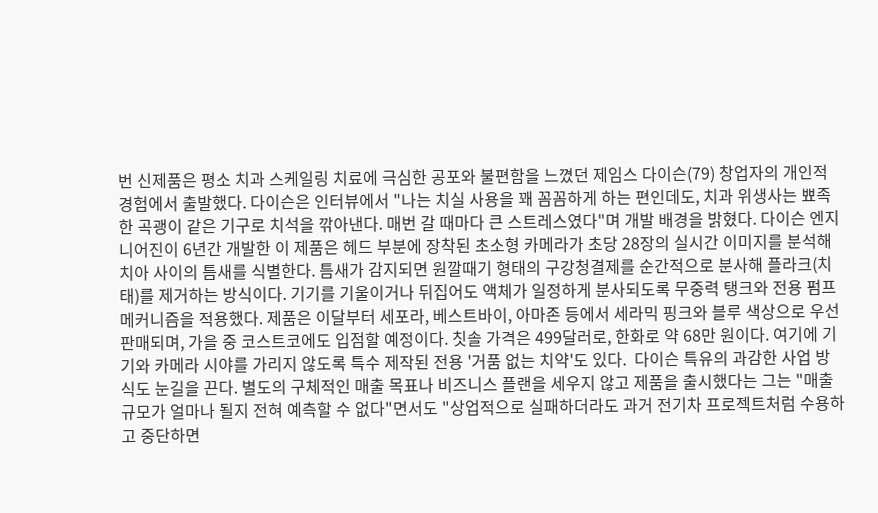번 신제품은 평소 치과 스케일링 치료에 극심한 공포와 불편함을 느꼈던 제임스 다이슨(79) 창업자의 개인적 경험에서 출발했다. 다이슨은 인터뷰에서 "나는 치실 사용을 꽤 꼼꼼하게 하는 편인데도, 치과 위생사는 뾰족한 곡괭이 같은 기구로 치석을 깎아낸다. 매번 갈 때마다 큰 스트레스였다"며 개발 배경을 밝혔다. 다이슨 엔지니어진이 6년간 개발한 이 제품은 헤드 부분에 장착된 초소형 카메라가 초당 28장의 실시간 이미지를 분석해 치아 사이의 틈새를 식별한다. 틈새가 감지되면 원깔때기 형태의 구강청결제를 순간적으로 분사해 플라크(치태)를 제거하는 방식이다. 기기를 기울이거나 뒤집어도 액체가 일정하게 분사되도록 무중력 탱크와 전용 펌프 메커니즘을 적용했다. 제품은 이달부터 세포라, 베스트바이, 아마존 등에서 세라믹 핑크와 블루 색상으로 우선 판매되며, 가을 중 코스트코에도 입점할 예정이다. 칫솔 가격은 499달러로, 한화로 약 68만 원이다. 여기에 기기와 카메라 시야를 가리지 않도록 특수 제작된 전용 '거품 없는 치약'도 있다.  다이슨 특유의 과감한 사업 방식도 눈길을 끈다. 별도의 구체적인 매출 목표나 비즈니스 플랜을 세우지 않고 제품을 출시했다는 그는 "매출 규모가 얼마나 될지 전혀 예측할 수 없다"면서도 "상업적으로 실패하더라도 과거 전기차 프로젝트처럼 수용하고 중단하면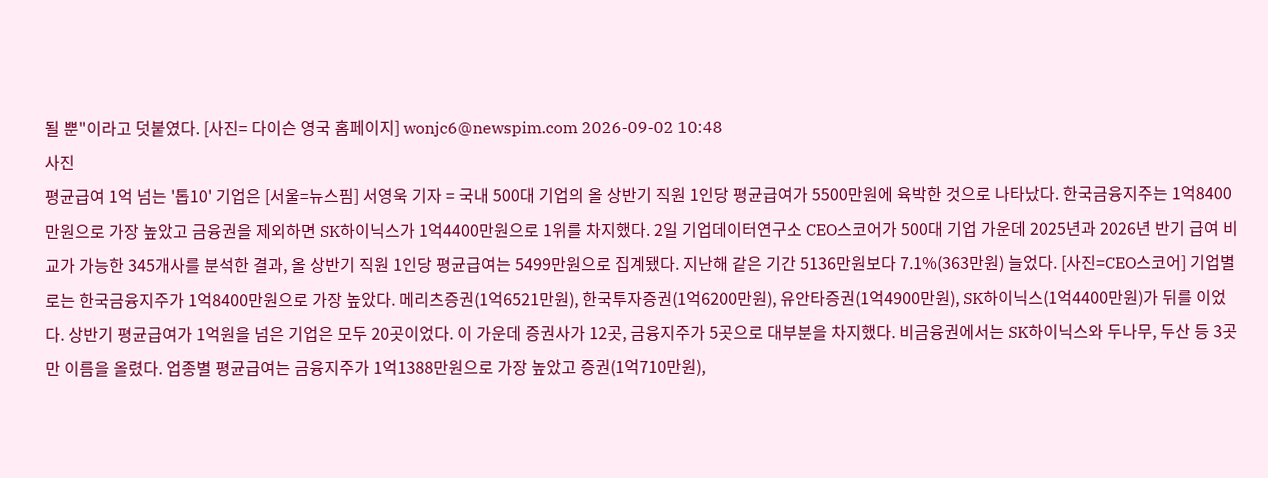될 뿐"이라고 덧붙였다. [사진= 다이슨 영국 홈페이지] wonjc6@newspim.com 2026-09-02 10:48
사진
평균급여 1억 넘는 '톱10' 기업은 [서울=뉴스핌] 서영욱 기자 = 국내 500대 기업의 올 상반기 직원 1인당 평균급여가 5500만원에 육박한 것으로 나타났다. 한국금융지주는 1억8400만원으로 가장 높았고 금융권을 제외하면 SK하이닉스가 1억4400만원으로 1위를 차지했다. 2일 기업데이터연구소 CEO스코어가 500대 기업 가운데 2025년과 2026년 반기 급여 비교가 가능한 345개사를 분석한 결과, 올 상반기 직원 1인당 평균급여는 5499만원으로 집계됐다. 지난해 같은 기간 5136만원보다 7.1%(363만원) 늘었다. [사진=CEO스코어] 기업별로는 한국금융지주가 1억8400만원으로 가장 높았다. 메리츠증권(1억6521만원), 한국투자증권(1억6200만원), 유안타증권(1억4900만원), SK하이닉스(1억4400만원)가 뒤를 이었다. 상반기 평균급여가 1억원을 넘은 기업은 모두 20곳이었다. 이 가운데 증권사가 12곳, 금융지주가 5곳으로 대부분을 차지했다. 비금융권에서는 SK하이닉스와 두나무, 두산 등 3곳만 이름을 올렸다. 업종별 평균급여는 금융지주가 1억1388만원으로 가장 높았고 증권(1억710만원),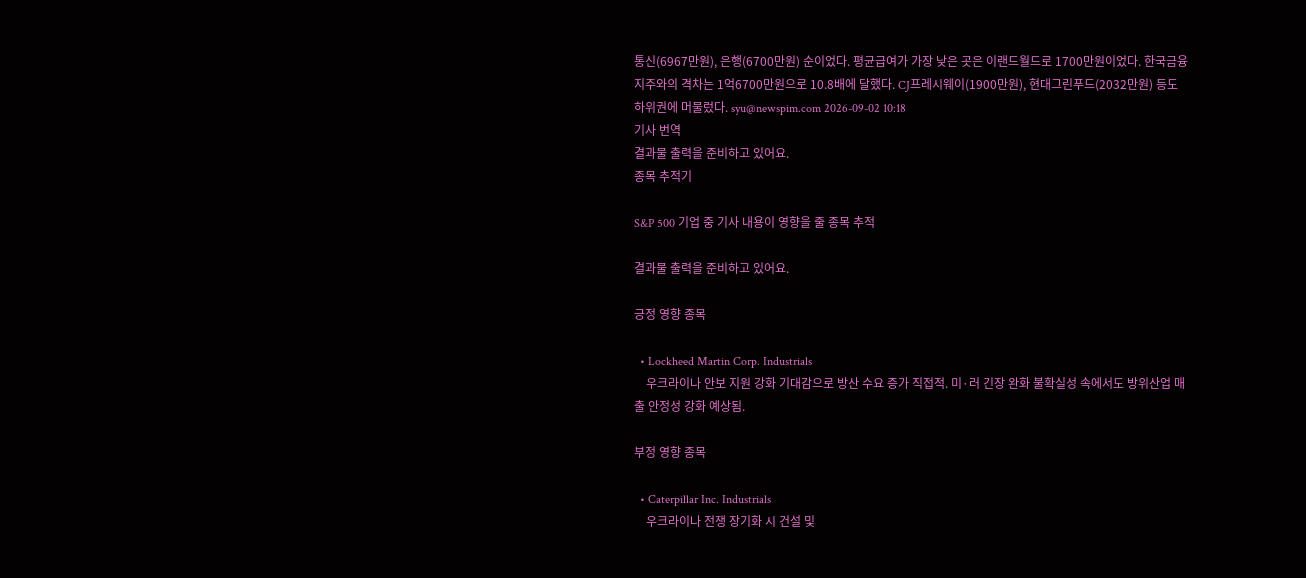통신(6967만원), 은행(6700만원) 순이었다. 평균급여가 가장 낮은 곳은 이랜드월드로 1700만원이었다. 한국금융지주와의 격차는 1억6700만원으로 10.8배에 달했다. CJ프레시웨이(1900만원), 현대그린푸드(2032만원) 등도 하위권에 머물렀다. syu@newspim.com 2026-09-02 10:18
기사 번역
결과물 출력을 준비하고 있어요.
종목 추적기

S&P 500 기업 중 기사 내용이 영향을 줄 종목 추적

결과물 출력을 준비하고 있어요.

긍정 영향 종목

  • Lockheed Martin Corp. Industrials
    우크라이나 안보 지원 강화 기대감으로 방산 수요 증가 직접적. 미·러 긴장 완화 불확실성 속에서도 방위산업 매출 안정성 강화 예상됨.

부정 영향 종목

  • Caterpillar Inc. Industrials
    우크라이나 전쟁 장기화 시 건설 및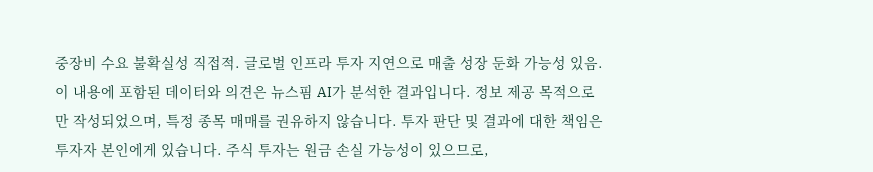중장비 수요 불확실성 직접적. 글로벌 인프라 투자 지연으로 매출 성장 둔화 가능성 있음.
이 내용에 포함된 데이터와 의견은 뉴스핌 AI가 분석한 결과입니다. 정보 제공 목적으로만 작성되었으며, 특정 종목 매매를 권유하지 않습니다. 투자 판단 및 결과에 대한 책임은 투자자 본인에게 있습니다. 주식 투자는 원금 손실 가능성이 있으므로,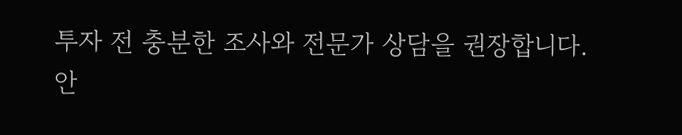투자 전 충분한 조사와 전문가 상담을 권장합니다.
안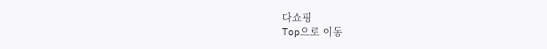다쇼핑
Top으로 이동